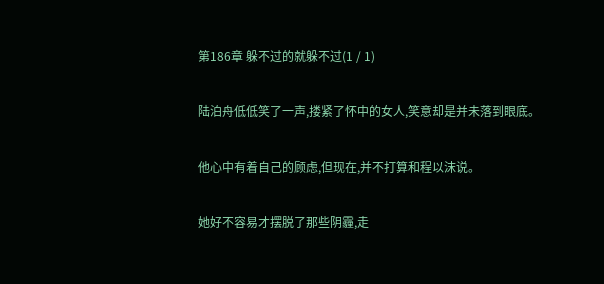第186章 躲不过的就躲不过(1 / 1)

陆泊舟低低笑了一声,搂紧了怀中的女人,笑意却是并未落到眼底。

他心中有着自己的顾虑,但现在,并不打算和程以沫说。

她好不容易才摆脱了那些阴霾,走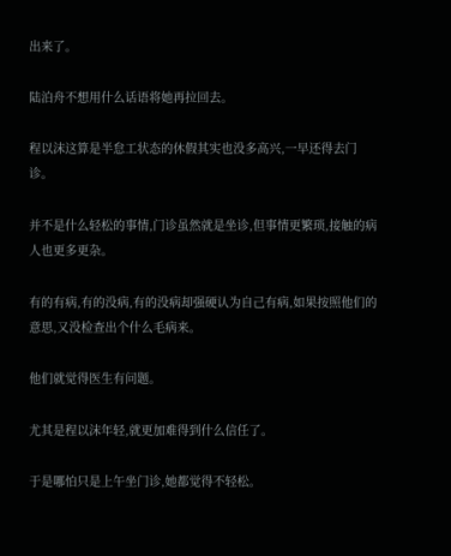出来了。

陆泊舟不想用什么话语将她再拉回去。

程以沫这算是半怠工状态的休假其实也没多高兴,一早还得去门诊。

并不是什么轻松的事情,门诊虽然就是坐诊,但事情更繁琐,接触的病人也更多更杂。

有的有病,有的没病,有的没病却强硬认为自己有病,如果按照他们的意思,又没检查出个什么毛病来。

他们就觉得医生有问题。

尤其是程以沫年轻,就更加难得到什么信任了。

于是哪怕只是上午坐门诊,她都觉得不轻松。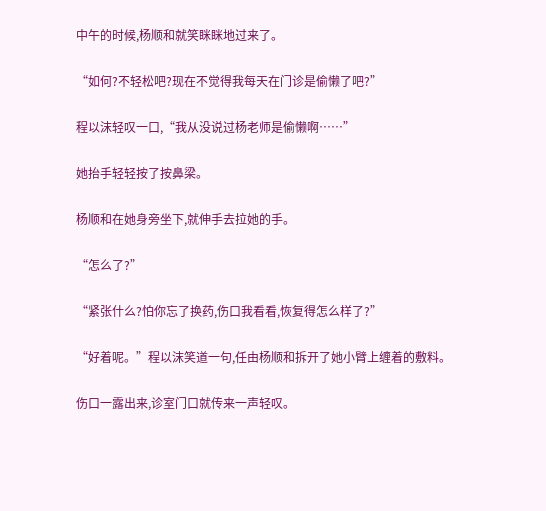中午的时候,杨顺和就笑眯眯地过来了。

“如何?不轻松吧?现在不觉得我每天在门诊是偷懒了吧?”

程以沫轻叹一口,“我从没说过杨老师是偷懒啊……”

她抬手轻轻按了按鼻梁。

杨顺和在她身旁坐下,就伸手去拉她的手。

“怎么了?”

“紧张什么?怕你忘了换药,伤口我看看,恢复得怎么样了?”

“好着呢。”程以沫笑道一句,任由杨顺和拆开了她小臂上缠着的敷料。

伤口一露出来,诊室门口就传来一声轻叹。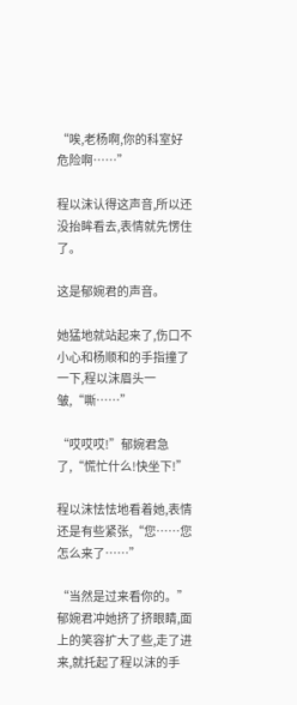“唉,老杨啊,你的科室好危险啊……”

程以沫认得这声音,所以还没抬眸看去,表情就先愣住了。

这是郁婉君的声音。

她猛地就站起来了,伤口不小心和杨顺和的手指撞了一下,程以沫眉头一皱,“嘶……”

“哎哎哎!”郁婉君急了,“慌忙什么!快坐下!”

程以沫怯怯地看着她,表情还是有些紧张,“您……您怎么来了……”

“当然是过来看你的。”郁婉君冲她挤了挤眼睛,面上的笑容扩大了些,走了进来,就托起了程以沫的手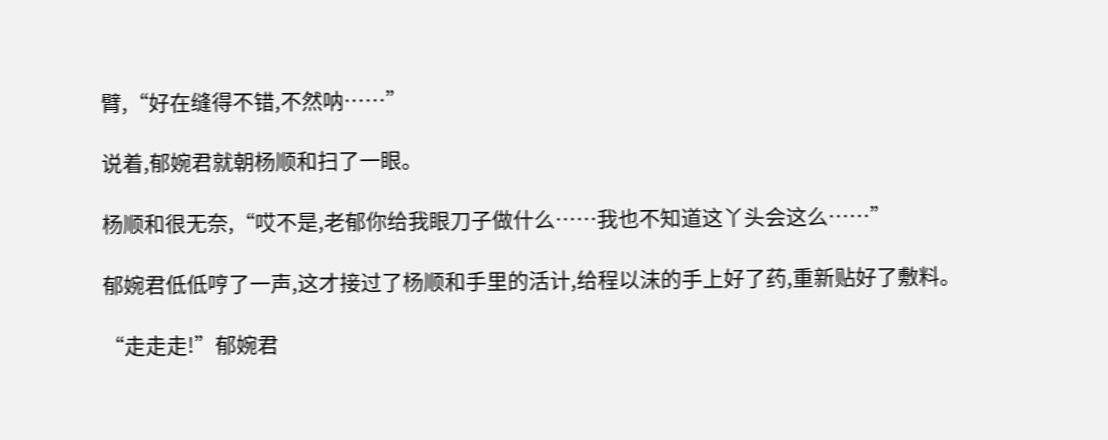臂,“好在缝得不错,不然呐……”

说着,郁婉君就朝杨顺和扫了一眼。

杨顺和很无奈,“哎不是,老郁你给我眼刀子做什么……我也不知道这丫头会这么……”

郁婉君低低哼了一声,这才接过了杨顺和手里的活计,给程以沫的手上好了药,重新贴好了敷料。

“走走走!”郁婉君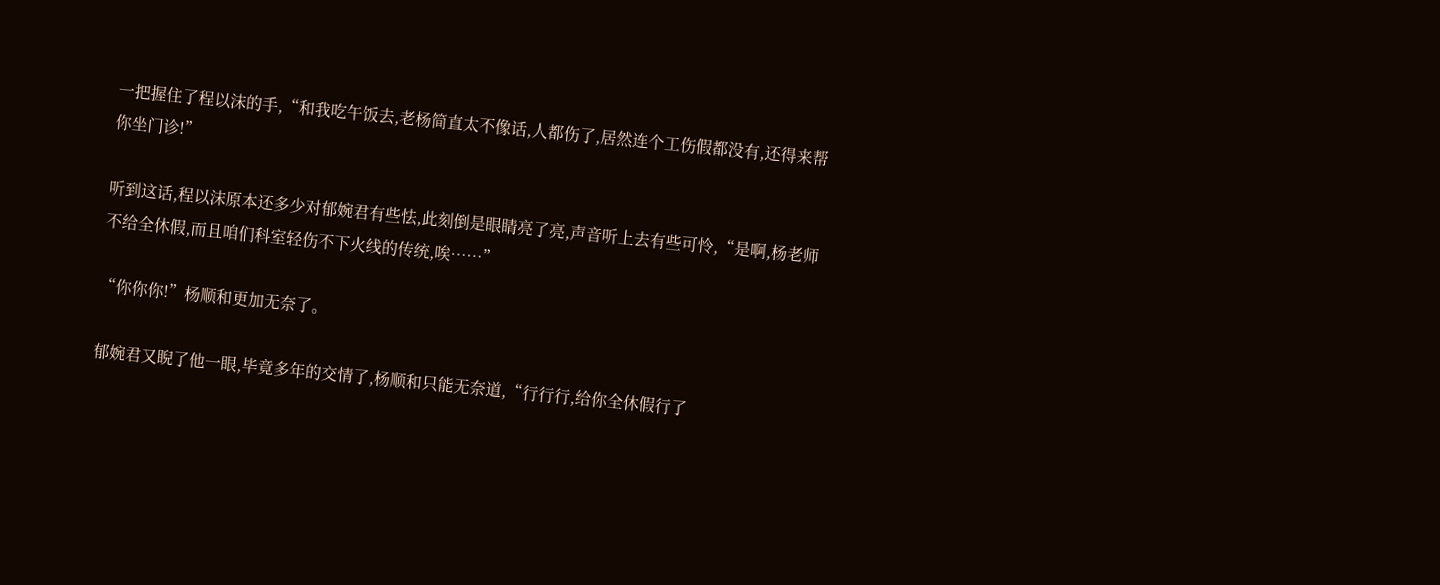一把握住了程以沫的手,“和我吃午饭去,老杨简直太不像话,人都伤了,居然连个工伤假都没有,还得来帮你坐门诊!”

听到这话,程以沫原本还多少对郁婉君有些怯,此刻倒是眼睛亮了亮,声音听上去有些可怜,“是啊,杨老师不给全休假,而且咱们科室轻伤不下火线的传统,唉……”

“你你你!”杨顺和更加无奈了。

郁婉君又睨了他一眼,毕竟多年的交情了,杨顺和只能无奈道,“行行行,给你全休假行了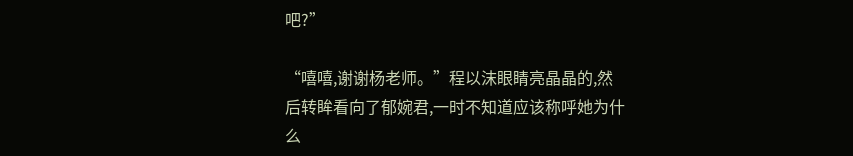吧?”

“嘻嘻,谢谢杨老师。”程以沫眼睛亮晶晶的,然后转眸看向了郁婉君,一时不知道应该称呼她为什么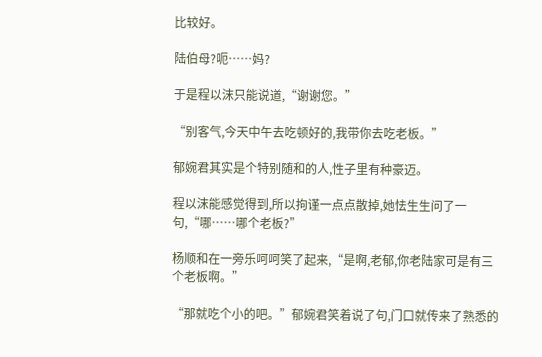比较好。

陆伯母?呃……妈?

于是程以沫只能说道,“谢谢您。”

“别客气,今天中午去吃顿好的,我带你去吃老板。”

郁婉君其实是个特别随和的人,性子里有种豪迈。

程以沫能感觉得到,所以拘谨一点点散掉,她怯生生问了一句,“哪……哪个老板?”

杨顺和在一旁乐呵呵笑了起来,“是啊,老郁,你老陆家可是有三个老板啊。”

“那就吃个小的吧。”郁婉君笑着说了句,门口就传来了熟悉的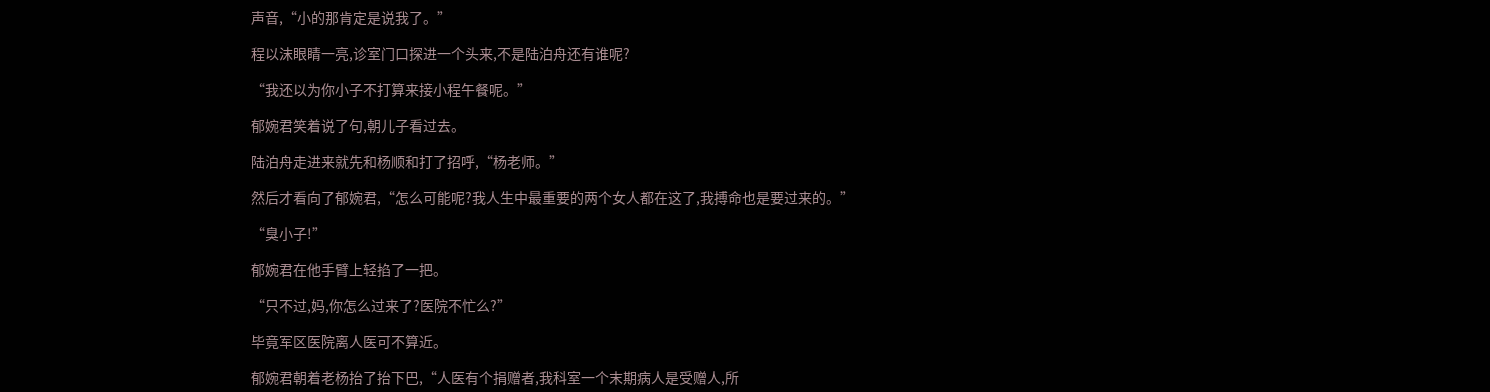声音,“小的那肯定是说我了。”

程以沫眼睛一亮,诊室门口探进一个头来,不是陆泊舟还有谁呢?

“我还以为你小子不打算来接小程午餐呢。”

郁婉君笑着说了句,朝儿子看过去。

陆泊舟走进来就先和杨顺和打了招呼,“杨老师。”

然后才看向了郁婉君,“怎么可能呢?我人生中最重要的两个女人都在这了,我搏命也是要过来的。”

“臭小子!”

郁婉君在他手臂上轻掐了一把。

“只不过,妈,你怎么过来了?医院不忙么?”

毕竟军区医院离人医可不算近。

郁婉君朝着老杨抬了抬下巴,“人医有个捐赠者,我科室一个末期病人是受赠人,所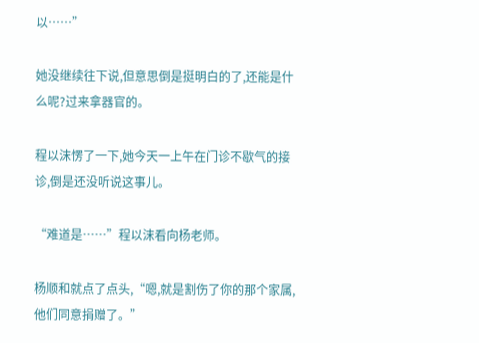以……”

她没继续往下说,但意思倒是挺明白的了,还能是什么呢?过来拿器官的。

程以沫愣了一下,她今天一上午在门诊不歇气的接诊,倒是还没听说这事儿。

“难道是……”程以沫看向杨老师。

杨顺和就点了点头,“嗯,就是割伤了你的那个家属,他们同意捐赠了。”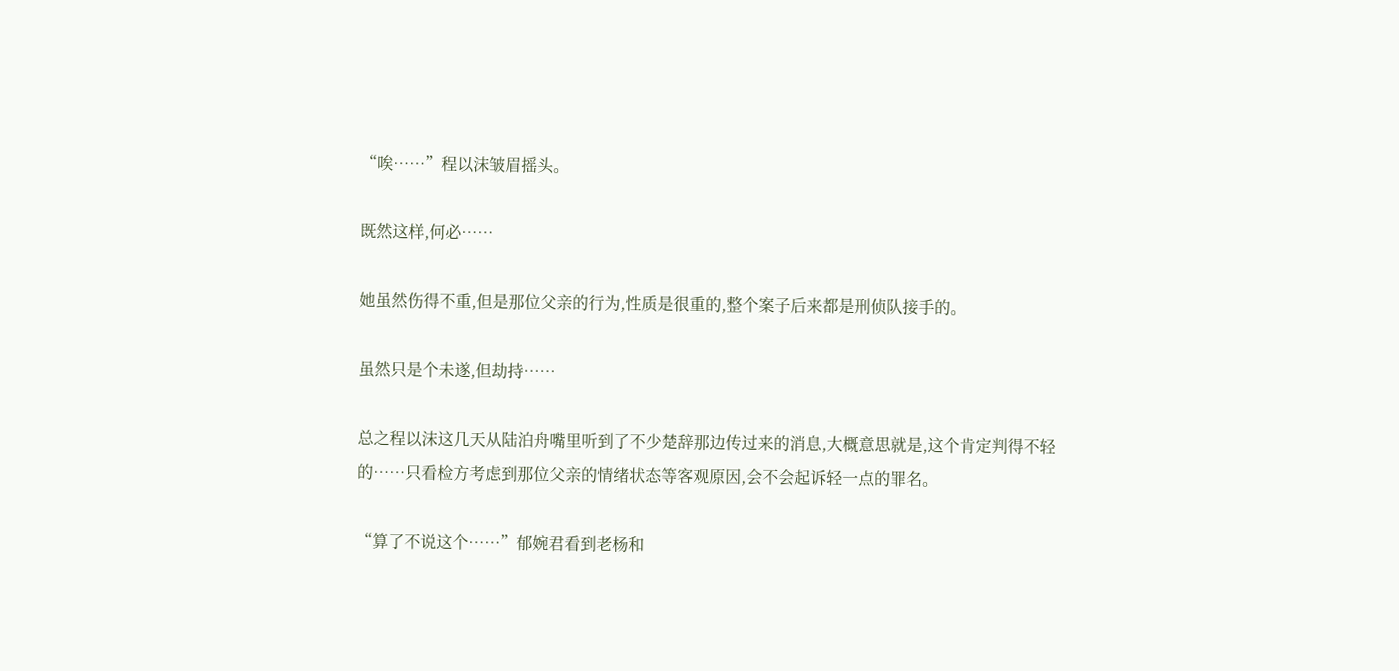“唉……”程以沫皱眉摇头。

既然这样,何必……

她虽然伤得不重,但是那位父亲的行为,性质是很重的,整个案子后来都是刑侦队接手的。

虽然只是个未遂,但劫持……

总之程以沫这几天从陆泊舟嘴里听到了不少楚辞那边传过来的消息,大概意思就是,这个肯定判得不轻的……只看检方考虑到那位父亲的情绪状态等客观原因,会不会起诉轻一点的罪名。

“算了不说这个……”郁婉君看到老杨和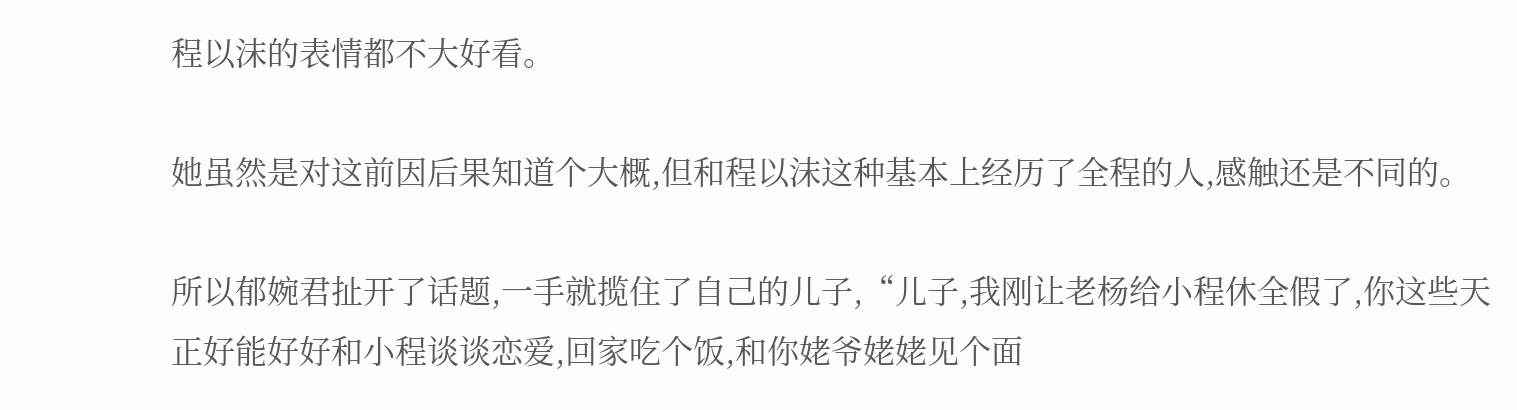程以沫的表情都不大好看。

她虽然是对这前因后果知道个大概,但和程以沫这种基本上经历了全程的人,感触还是不同的。

所以郁婉君扯开了话题,一手就揽住了自己的儿子,“儿子,我刚让老杨给小程休全假了,你这些天正好能好好和小程谈谈恋爱,回家吃个饭,和你姥爷姥姥见个面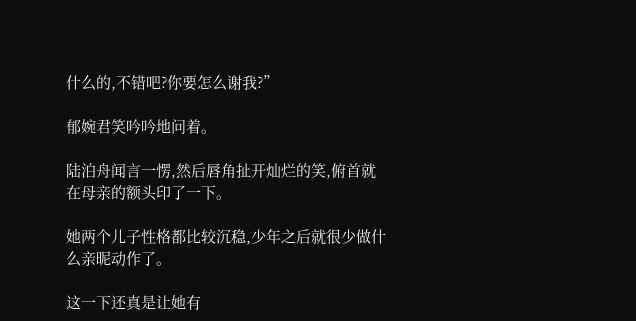什么的,不错吧?你要怎么谢我?”

郁婉君笑吟吟地问着。

陆泊舟闻言一愣,然后唇角扯开灿烂的笑,俯首就在母亲的额头印了一下。

她两个儿子性格都比较沉稳,少年之后就很少做什么亲昵动作了。

这一下还真是让她有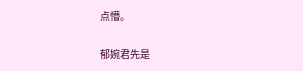点懵。

郁婉君先是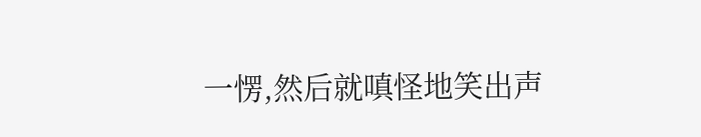一愣,然后就嗔怪地笑出声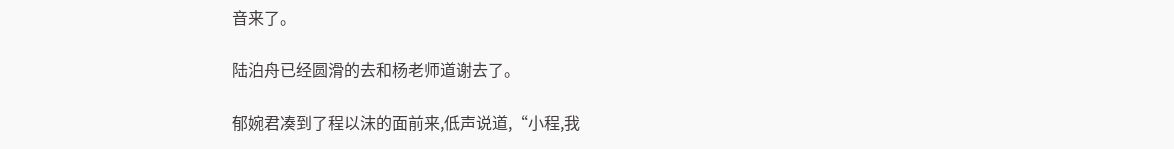音来了。

陆泊舟已经圆滑的去和杨老师道谢去了。

郁婉君凑到了程以沫的面前来,低声说道,“小程,我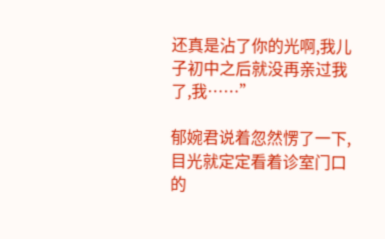还真是沾了你的光啊,我儿子初中之后就没再亲过我了,我……”

郁婉君说着忽然愣了一下,目光就定定看着诊室门口的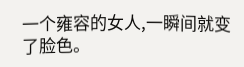一个雍容的女人,一瞬间就变了脸色。